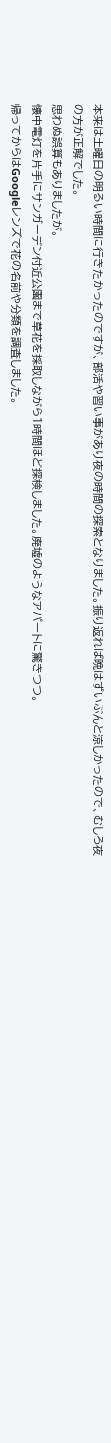本来は土曜日の明るい時間に行きたかったのですが、部活や習い事があり夜の時間の探索となりました。振り返れば晩はずいぶんと涼しかったので、むしろ夜の方が正解でした。
思わぬ誤算もありましたが。
懐中電灯を片手にサンガーデン付近公園まで草花を採取しながら1時間ほど探検しました。廃墟のようなアパートに驚きつつ。
帰ってからはGoogleレンズで花の名前や分類を調査しました。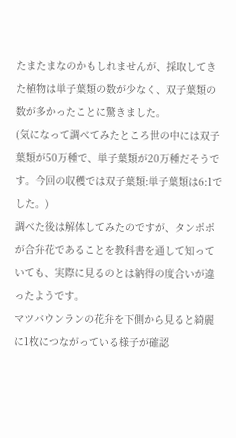たまたまなのかもしれませんが、採取してきた植物は単子葉類の数が少なく、双子葉類の数が多かったことに驚きました。
(気になって調べてみたところ世の中には双子葉類が50万種で、単子葉類が20万種だそうです。今回の収穫では双子葉類:単子葉類は6:1でした。)
調べた後は解体してみたのですが、タンポポが合弁花であることを教科書を通して知っていても、実際に見るのとは納得の度合いが違ったようです。
マツバウンランの花弁を下側から見ると綺麗に1枚につながっている様子が確認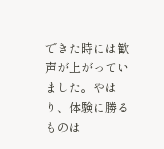できた時には歓声が上がっていました。やはり、体験に勝るものは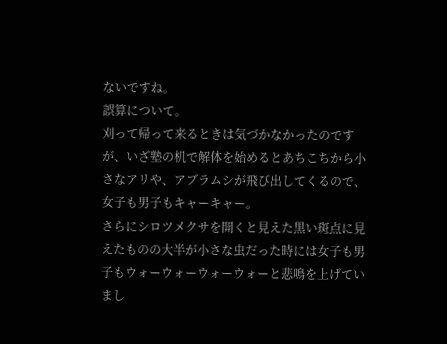ないですね。
誤算について。
刈って帰って来るときは気づかなかったのですが、いざ塾の机で解体を始めるとあちこちから小さなアリや、アブラムシが飛び出してくるので、女子も男子もキャーキャー。
さらにシロツメクサを開くと見えた黒い斑点に見えたものの大半が小さな虫だった時には女子も男子もウォーウォーウォーウォーと悲鳴を上げていまし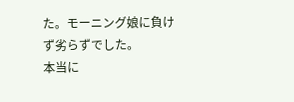た。モーニング娘に負けず劣らずでした。
本当に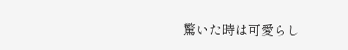驚いた時は可愛らし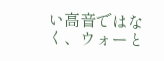い高音ではなく、ウォーと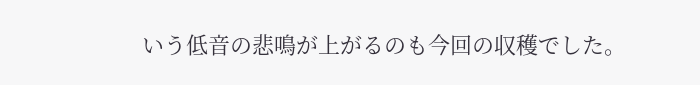いう低音の悲鳴が上がるのも今回の収穫でした。